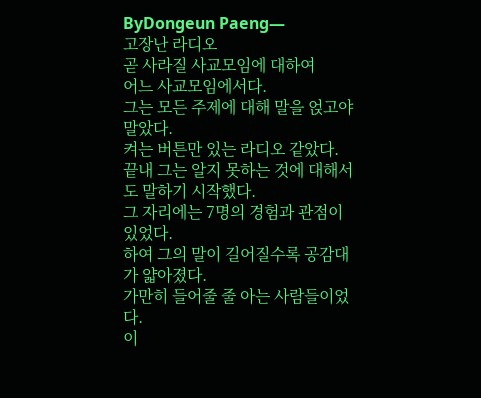ByDongeun Paeng―
고장난 라디오
곧 사라질 사교모임에 대하여
어느 사교모임에서다.
그는 모든 주제에 대해 말을 얹고야 말았다.
켜는 버튼만 있는 라디오 같았다.
끝내 그는 알지 못하는 것에 대해서도 말하기 시작했다.
그 자리에는 7명의 경험과 관점이 있었다.
하여 그의 말이 길어질수록 공감대가 얇아졌다.
가만히 들어줄 줄 아는 사람들이었다.
이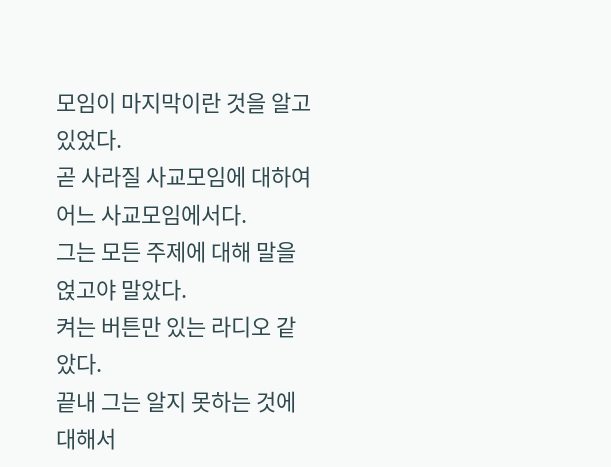모임이 마지막이란 것을 알고 있었다.
곧 사라질 사교모임에 대하여
어느 사교모임에서다.
그는 모든 주제에 대해 말을 얹고야 말았다.
켜는 버튼만 있는 라디오 같았다.
끝내 그는 알지 못하는 것에 대해서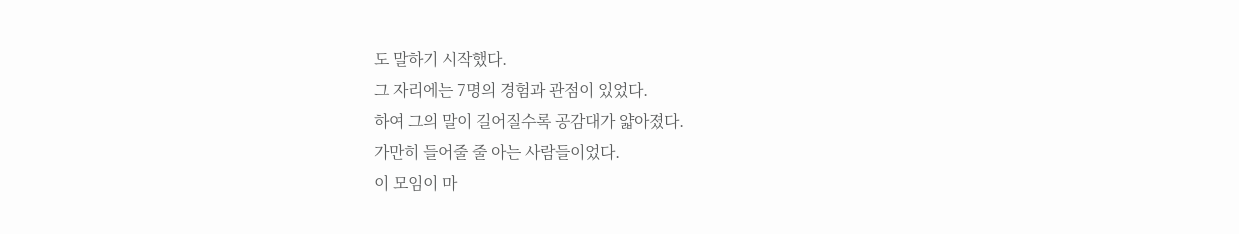도 말하기 시작했다.
그 자리에는 7명의 경험과 관점이 있었다.
하여 그의 말이 길어질수록 공감대가 얇아졌다.
가만히 들어줄 줄 아는 사람들이었다.
이 모임이 마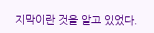지막이란 것을 알고 있었다.